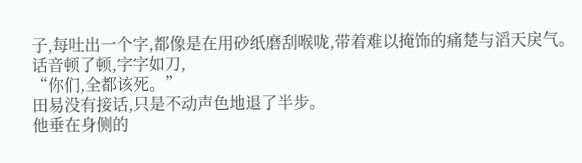子,每吐出一个字,都像是在用砂纸磨刮喉咙,带着难以掩饰的痛楚与滔天戾气。
话音顿了顿,字字如刀,
“你们,全都该死。”
田易没有接话,只是不动声色地退了半步。
他垂在身侧的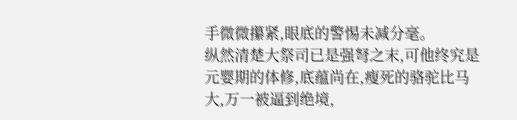手微微攥紧,眼底的警惕未减分毫。
纵然清楚大祭司已是强弩之末,可他终究是元婴期的体修,底蕴尚在,瘦死的骆驼比马大,万一被逼到绝境,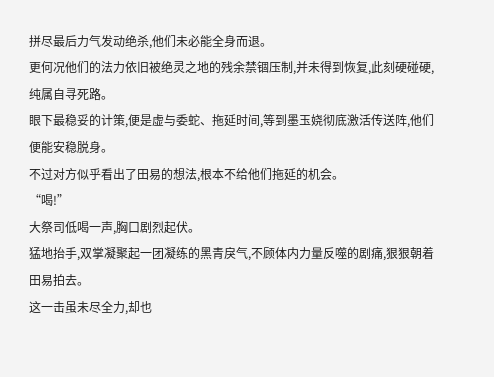拼尽最后力气发动绝杀,他们未必能全身而退。
更何况他们的法力依旧被绝灵之地的残余禁锢压制,并未得到恢复,此刻硬碰硬,纯属自寻死路。
眼下最稳妥的计策,便是虚与委蛇、拖延时间,等到墨玉娆彻底激活传送阵,他们便能安稳脱身。
不过对方似乎看出了田易的想法,根本不给他们拖延的机会。
“喝!”
大祭司低喝一声,胸口剧烈起伏。
猛地抬手,双掌凝聚起一团凝练的黑青戾气,不顾体内力量反噬的剧痛,狠狠朝着田易拍去。
这一击虽未尽全力,却也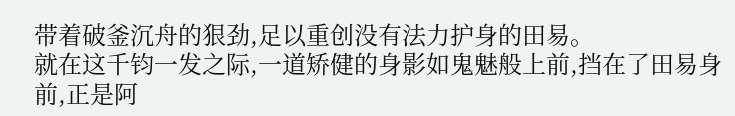带着破釜沉舟的狠劲,足以重创没有法力护身的田易。
就在这千钧一发之际,一道矫健的身影如鬼魅般上前,挡在了田易身前,正是阿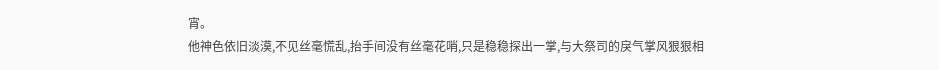宵。
他神色依旧淡漠,不见丝毫慌乱,抬手间没有丝毫花哨,只是稳稳探出一掌,与大祭司的戾气掌风狠狠相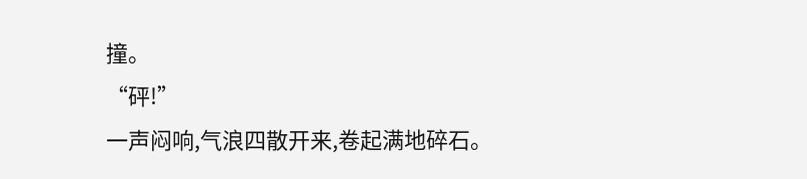撞。
“砰!”
一声闷响,气浪四散开来,卷起满地碎石。